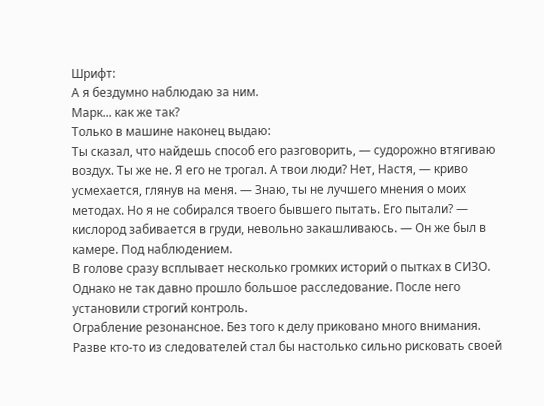Шрифт:
А я бездумно наблюдаю за ним.
Марк... как же так?
Только в машине наконец выдаю:
Ты сказал, что найдешь способ его разговорить, — судорожно втягиваю воздух. Ты же не. Я его не трогал. А твои люди? Нет, Настя, — криво усмехается, глянув на меня. — Знаю, ты не лучшего мнения о моих методах. Но я не собирался твоего бывшего пытать. Его пытали? — кислород забивается в груди, невольно закашливаюсь. — Он же был в камере. Под наблюдением.
В голове сразу всплывает несколько громких историй о пытках в СИЗО. Однако не так давно прошло большое расследование. После него установили строгий контроль.
Ограбление резонансное. Без того к делу приковано много внимания.
Разве кто-то из следователей стал бы настолько сильно рисковать своей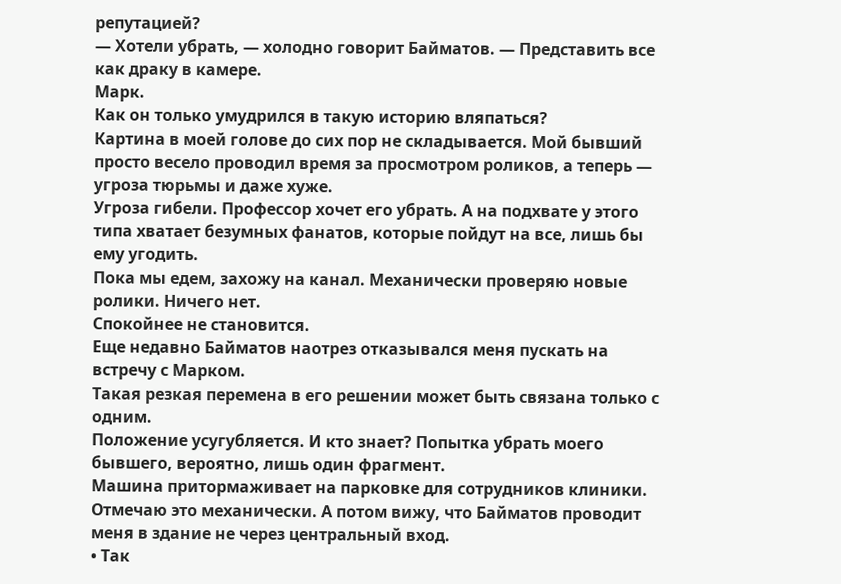репутацией?
— Хотели убрать, — холодно говорит Байматов. — Представить все как драку в камере.
Марк.
Как он только умудрился в такую историю вляпаться?
Картина в моей голове до сих пор не складывается. Мой бывший просто весело проводил время за просмотром роликов, а теперь — угроза тюрьмы и даже хуже.
Угроза гибели. Профессор хочет его убрать. А на подхвате у этого типа хватает безумных фанатов, которые пойдут на все, лишь бы ему угодить.
Пока мы едем, захожу на канал. Механически проверяю новые ролики. Ничего нет.
Спокойнее не становится.
Еще недавно Байматов наотрез отказывался меня пускать на встречу с Марком.
Такая резкая перемена в его решении может быть связана только с одним.
Положение усугубляется. И кто знает? Попытка убрать моего бывшего, вероятно, лишь один фрагмент.
Машина притормаживает на парковке для сотрудников клиники. Отмечаю это механически. А потом вижу, что Байматов проводит меня в здание не через центральный вход.
• Так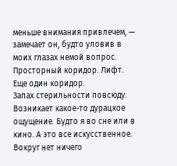меньше внимания привлечем, — замечает он, будто уловив в моих глазах немой вопрос.
Просторный коридор. Лифт. Еще один коридор.
Запах стерильности повсюду.
Возникает какое-то дурацкое ощущение. Будто я во сне или в кино. А это все искусственное. Вокруг нет ничего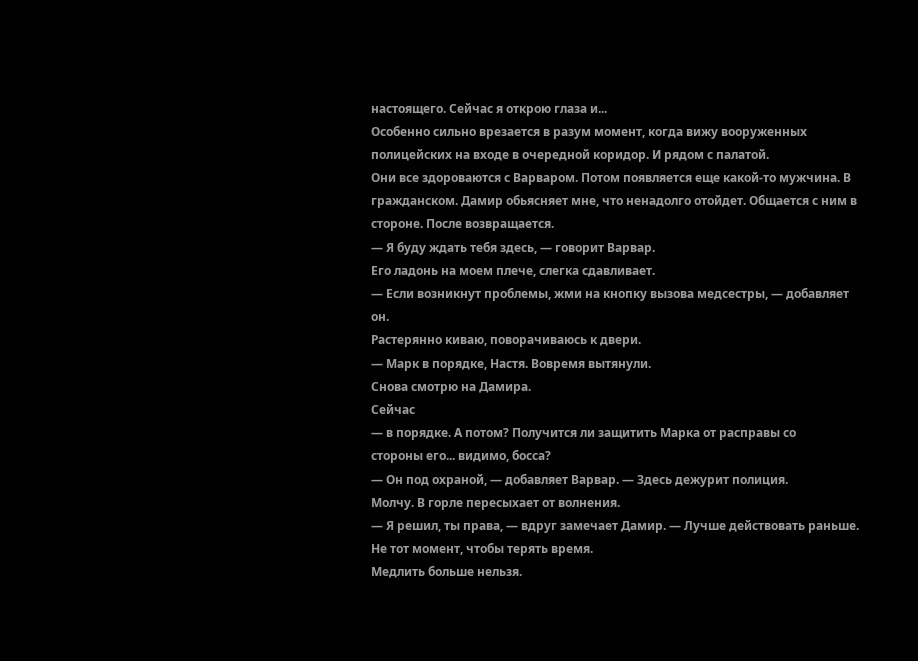настоящего. Сейчас я открою глаза и...
Особенно сильно врезается в разум момент, когда вижу вооруженных полицейских на входе в очередной коридор. И рядом с палатой.
Они все здороваются с Варваром. Потом появляется еще какой-то мужчина. В гражданском. Дамир обьясняет мне, что ненадолго отойдет. Общается с ним в стороне. После возвращается.
— Я буду ждать тебя здесь, — говорит Варвар.
Его ладонь на моем плече, слегка сдавливает.
— Если возникнут проблемы, жми на кнопку вызова медсестры, — добавляет он.
Растерянно киваю, поворачиваюсь к двери.
— Марк в порядке, Настя. Вовремя вытянули.
Снова смотрю на Дамира.
Сейчас
— в порядке. А потом? Получится ли защитить Марка от расправы со
стороны его... видимо, босса?
— Он под охраной, — добавляет Варвар. — Здесь дежурит полиция.
Молчу. В горле пересыхает от волнения.
— Я решил, ты права, — вдруг замечает Дамир. — Лучше действовать раньше. Не тот момент, чтобы терять время.
Медлить больше нельзя.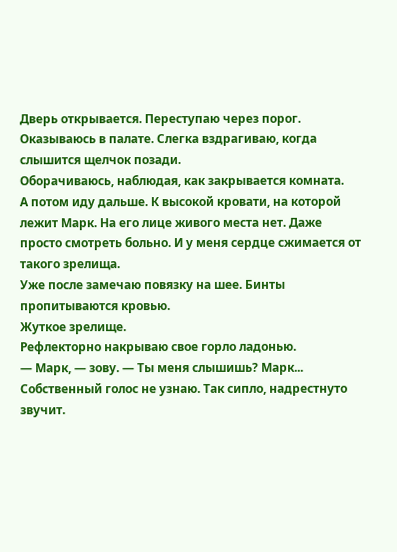Дверь открывается. Переступаю через порог. Оказываюсь в палате. Слегка вздрагиваю, когда слышится щелчок позади.
Оборачиваюсь, наблюдая, как закрывается комната.
А потом иду дальше. К высокой кровати, на которой лежит Марк. На его лице живого места нет. Даже просто смотреть больно. И у меня сердце сжимается от такого зрелища.
Уже после замечаю повязку на шее. Бинты пропитываются кровью.
Жуткое зрелище.
Рефлекторно накрываю свое горло ладонью.
— Марк, — зову. — Ты меня слышишь? Марк...
Собственный голос не узнаю. Так сипло, надрестнуто звучит.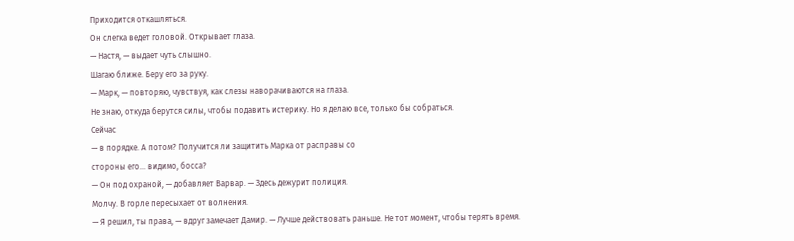Приходится откашляться.
Он слегка ведет головой. Открывает глаза.
— Настя, — выдает чуть слышно.
Шагаю ближе. Беру его за руку.
— Марк, — повторяю, чувствуя, как слезы наворачиваются на глаза.
Не знаю, откуда берутся силы, чтобы подавить истерику. Но я делаю все, только бы собраться.
Сейчас
— в порядке. А потом? Получится ли защитить Марка от расправы со
стороны его... видимо, босса?
— Он под охраной, — добавляет Варвар. — Здесь дежурит полиция.
Молчу. В горле пересыхает от волнения.
— Я решил, ты права, — вдруг замечает Дамир. — Лучше действовать раньше. Не тот момент, чтобы терять время.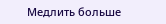Медлить больше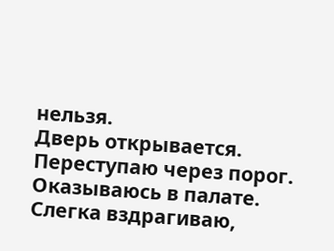нельзя.
Дверь открывается. Переступаю через порог. Оказываюсь в палате. Слегка вздрагиваю,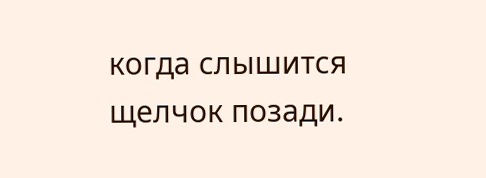когда слышится щелчок позади.